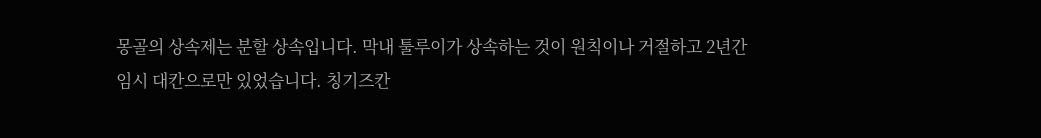몽골의 상속제는 분할 상속입니다. 막내 툴루이가 상속하는 것이 원칙이나 거절하고 2년간 임시 대칸으로만 있었습니다. 칭기즈칸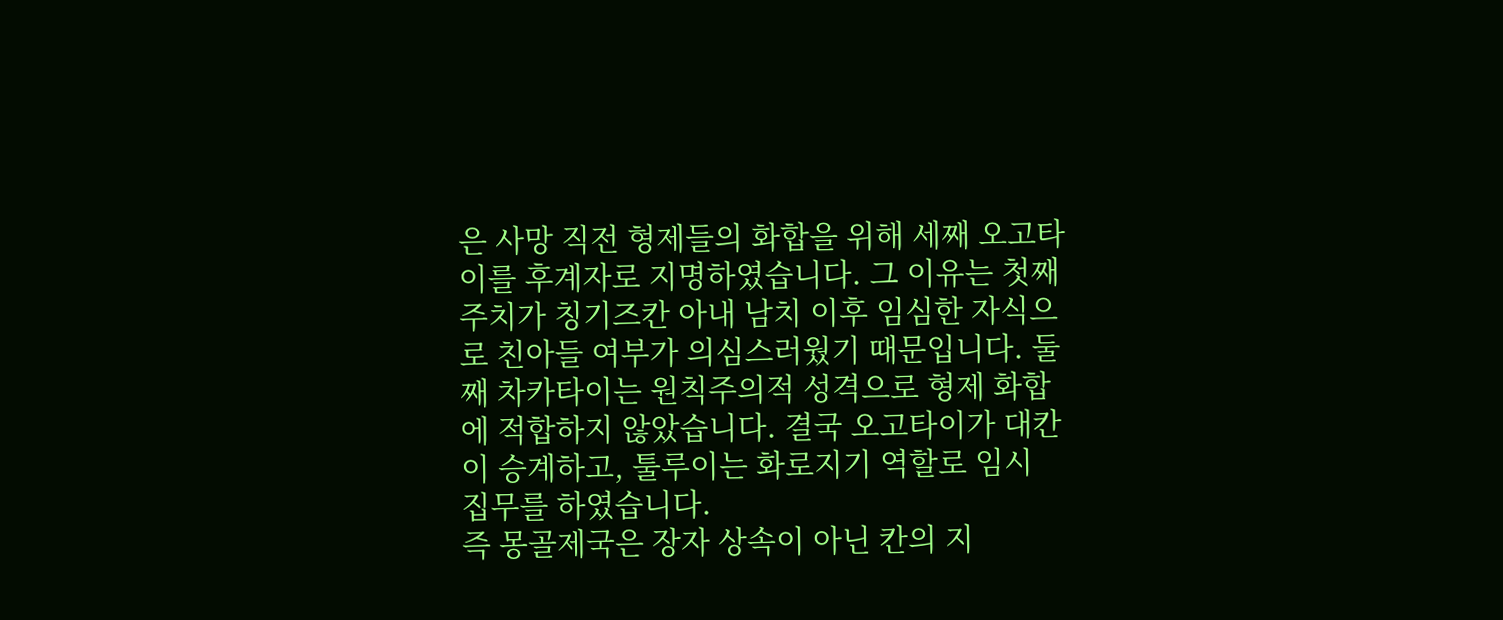은 사망 직전 형제들의 화합을 위해 세째 오고타이를 후계자로 지명하였습니다. 그 이유는 첫째 주치가 칭기즈칸 아내 남치 이후 임심한 자식으로 친아들 여부가 의심스러웠기 때문입니다. 둘째 차카타이는 원칙주의적 성격으로 형제 화합에 적합하지 않았습니다. 결국 오고타이가 대칸이 승계하고, 툴루이는 화로지기 역할로 임시 집무를 하였습니다.
즉 몽골제국은 장자 상속이 아닌 칸의 지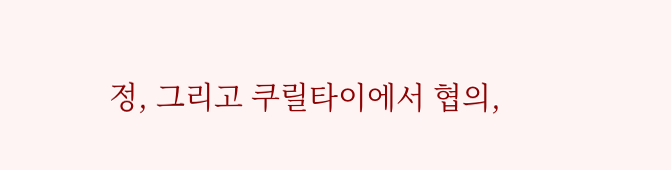정, 그리고 쿠릴타이에서 협의,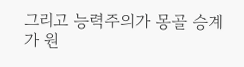그리고 능력주의가 몽골 승계가 원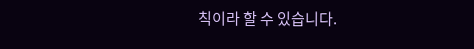칙이라 할 수 있습니다.